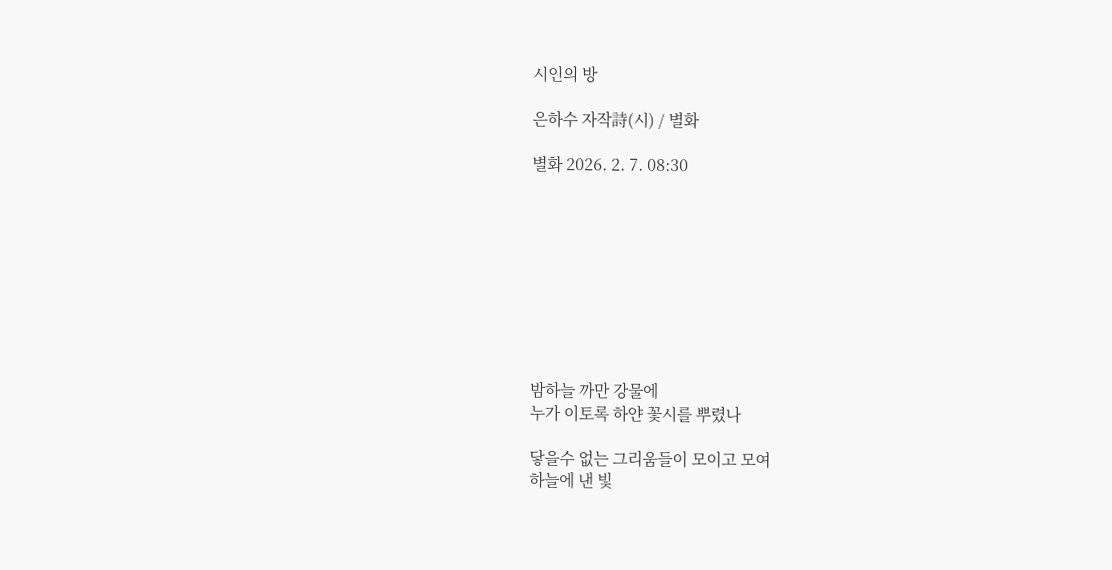시인의 방

은하수 자작詩(시) / 별화

별화 2026. 2. 7. 08:30









밤하늘 까만 강물에
누가 이토록 하얀 꽃시를 뿌렸나

닿을수 없는 그리움들이 모이고 모여
하늘에 낸 빛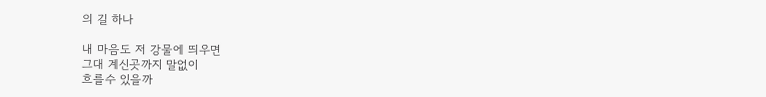의 길 하나

내 마음도 저 강물에 띄우면
그대 계신곳까지 말없이
흐를수 있을까